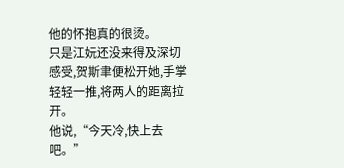他的怀抱真的很烫。
只是江妧还没来得及深切感受,贺斯聿便松开她,手掌轻轻一推,将两人的距离拉开。
他说,“今天冷,快上去吧。”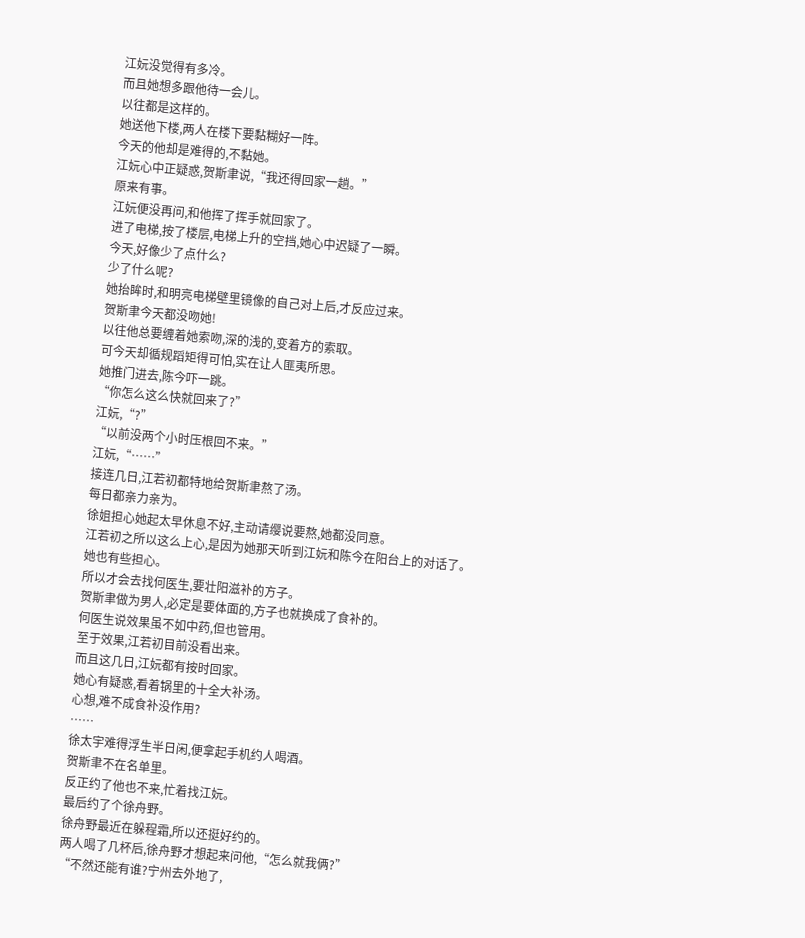江妧没觉得有多冷。
而且她想多跟他待一会儿。
以往都是这样的。
她送他下楼,两人在楼下要黏糊好一阵。
今天的他却是难得的,不黏她。
江妧心中正疑惑,贺斯聿说,“我还得回家一趟。”
原来有事。
江妧便没再问,和他挥了挥手就回家了。
进了电梯,按了楼层,电梯上升的空挡,她心中迟疑了一瞬。
今天,好像少了点什么?
少了什么呢?
她抬眸时,和明亮电梯壁里镜像的自己对上后,才反应过来。
贺斯聿今天都没吻她!
以往他总要缠着她索吻,深的浅的,变着方的索取。
可今天却循规蹈矩得可怕,实在让人匪夷所思。
她推门进去,陈今吓一跳。
“你怎么这么快就回来了?”
江妧,“?”
“以前没两个小时压根回不来。”
江妧,“……”
接连几日,江若初都特地给贺斯聿熬了汤。
每日都亲力亲为。
徐姐担心她起太早休息不好,主动请缨说要熬,她都没同意。
江若初之所以这么上心,是因为她那天听到江妧和陈今在阳台上的对话了。
她也有些担心。
所以才会去找何医生,要壮阳滋补的方子。
贺斯聿做为男人,必定是要体面的,方子也就换成了食补的。
何医生说效果虽不如中药,但也管用。
至于效果,江若初目前没看出来。
而且这几日,江妧都有按时回家。
她心有疑惑,看着锅里的十全大补汤。
心想,难不成食补没作用?
……
徐太宇难得浮生半日闲,便拿起手机约人喝酒。
贺斯聿不在名单里。
反正约了他也不来,忙着找江妧。
最后约了个徐舟野。
徐舟野最近在躲程霜,所以还挺好约的。
两人喝了几杯后,徐舟野才想起来问他,“怎么就我俩?”
“不然还能有谁?宁州去外地了,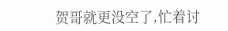贺哥就更没空了,忙着讨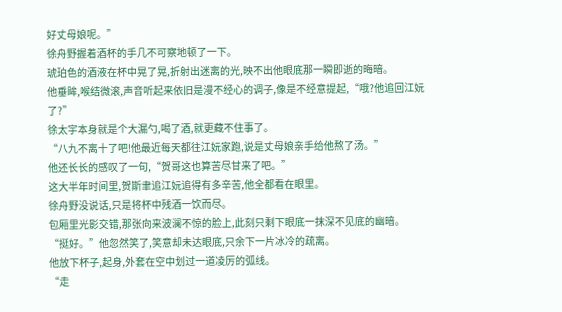好丈母娘呢。”
徐舟野握着酒杯的手几不可察地顿了一下。
琥珀色的酒液在杯中晃了晃,折射出迷离的光,映不出他眼底那一瞬即逝的晦暗。
他垂眸,喉结微滚,声音听起来依旧是漫不经心的调子,像是不经意提起,“哦?他追回江妧了?”
徐太宇本身就是个大漏勺,喝了酒,就更藏不住事了。
“八九不离十了吧!他最近每天都往江妧家跑,说是丈母娘亲手给他熬了汤。”
他还长长的感叹了一句,“贺哥这也算苦尽甘来了吧。”
这大半年时间里,贺斯聿追江妧追得有多辛苦,他全都看在眼里。
徐舟野没说话,只是将杯中残酒一饮而尽。
包厢里光影交错,那张向来波澜不惊的脸上,此刻只剩下眼底一抹深不见底的幽暗。
“挺好。”他忽然笑了,笑意却未达眼底,只余下一片冰冷的疏离。
他放下杯子,起身,外套在空中划过一道凌厉的弧线。
“走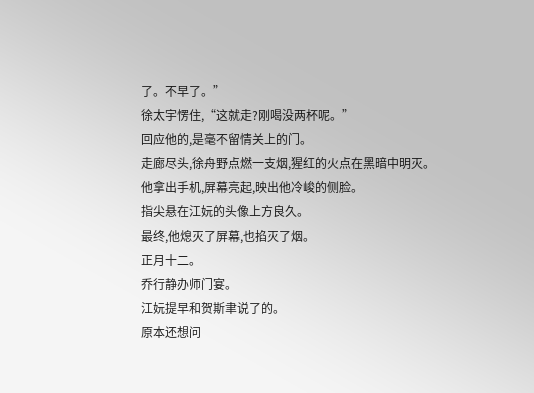了。不早了。”
徐太宇愣住,“这就走?刚喝没两杯呢。”
回应他的,是毫不留情关上的门。
走廊尽头,徐舟野点燃一支烟,猩红的火点在黑暗中明灭。
他拿出手机,屏幕亮起,映出他冷峻的侧脸。
指尖悬在江妧的头像上方良久。
最终,他熄灭了屏幕,也掐灭了烟。
正月十二。
乔行静办师门宴。
江妧提早和贺斯聿说了的。
原本还想问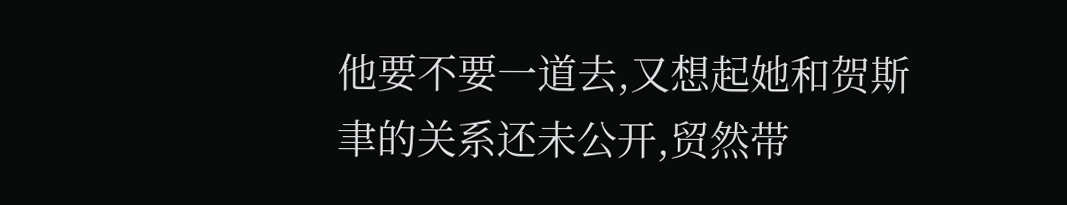他要不要一道去,又想起她和贺斯聿的关系还未公开,贸然带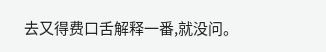去又得费口舌解释一番,就没问。